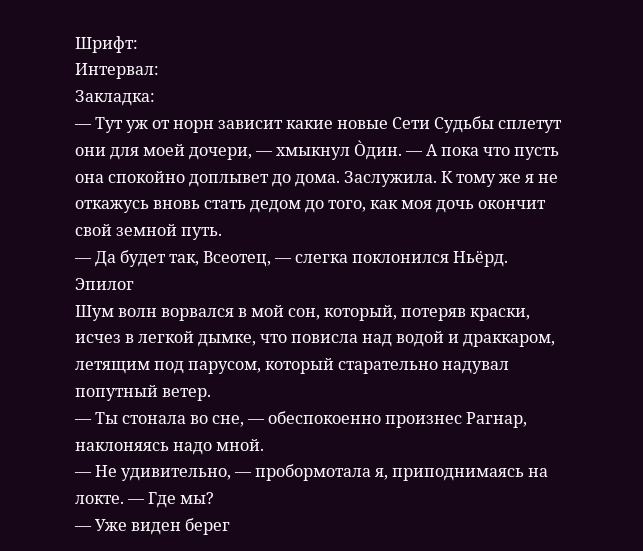Шрифт:
Интервал:
Закладка:
— Тут уж от норн зависит какие новые Сети Судьбы сплетут они для моей дочери, — хмыкнул О̀дин. — А пока что пусть она спокойно доплывет до дома. Заслужила. К тому же я не откажусь вновь стать дедом до того, как моя дочь окончит свой земной путь.
— Да будет так, Всеотец, — слегка поклонился Ньёрд.
Эпилог
Шум волн ворвался в мой сон, который, потеряв краски, исчез в легкой дымке, что повисла над водой и драккаром, летящим под парусом, который старательно надувал попутный ветер.
— Ты стонала во сне, — обеспокоенно произнес Рагнар, наклоняясь надо мной.
— Не удивительно, — пробормотала я, приподнимаясь на локте. — Где мы?
— Уже виден берег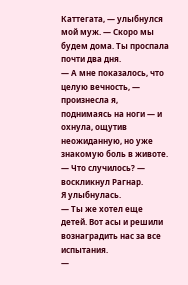Каттегата, — улыбнулся мой муж. — Скоро мы будем дома. Ты проспала почти два дня.
— А мне показалось, что целую вечность, — произнесла я, поднимаясь на ноги — и охнула, ощутив неожиданную, но уже знакомую боль в животе.
— Что случилось? — воскликнул Рагнар.
Я улыбнулась.
— Ты же хотел еще детей. Вот асы и решили вознаградить нас за все испытания.
—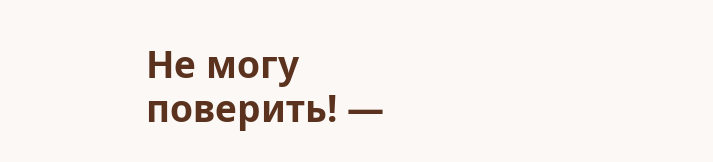Не могу поверить! —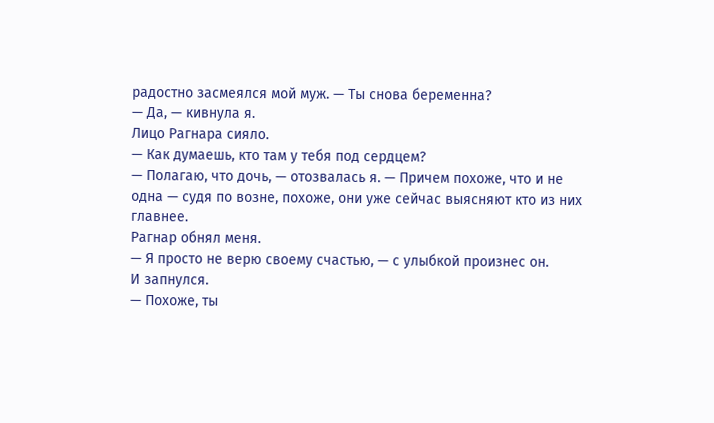радостно засмеялся мой муж. — Ты снова беременна?
— Да, — кивнула я.
Лицо Рагнара сияло.
— Как думаешь, кто там у тебя под сердцем?
— Полагаю, что дочь, — отозвалась я. — Причем похоже, что и не одна — судя по возне, похоже, они уже сейчас выясняют кто из них главнее.
Рагнар обнял меня.
— Я просто не верю своему счастью, — с улыбкой произнес он.
И запнулся.
— Похоже, ты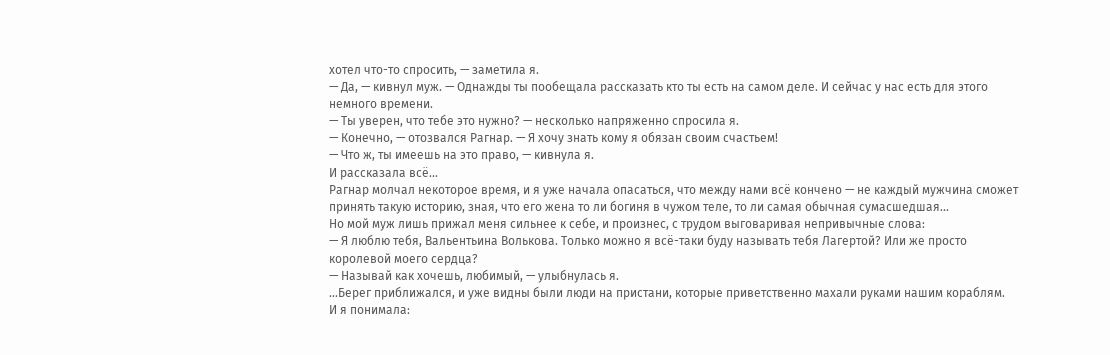хотел что-то спросить, — заметила я.
— Да, — кивнул муж. — Однажды ты пообещала рассказать кто ты есть на самом деле. И сейчас у нас есть для этого немного времени.
— Ты уверен, что тебе это нужно? — несколько напряженно спросила я.
— Конечно, — отозвался Рагнар. — Я хочу знать кому я обязан своим счастьем!
— Что ж, ты имеешь на это право, — кивнула я.
И рассказала всё...
Рагнар молчал некоторое время, и я уже начала опасаться, что между нами всё кончено — не каждый мужчина сможет принять такую историю, зная, что его жена то ли богиня в чужом теле, то ли самая обычная сумасшедшая...
Но мой муж лишь прижал меня сильнее к себе, и произнес, с трудом выговаривая непривычные слова:
— Я люблю тебя, Вальентьина Волькова. Только можно я всё-таки буду называть тебя Лагертой? Или же просто королевой моего сердца?
— Называй как хочешь, любимый, — улыбнулась я.
...Берег приближался, и уже видны были люди на пристани, которые приветственно махали руками нашим кораблям.
И я понимала: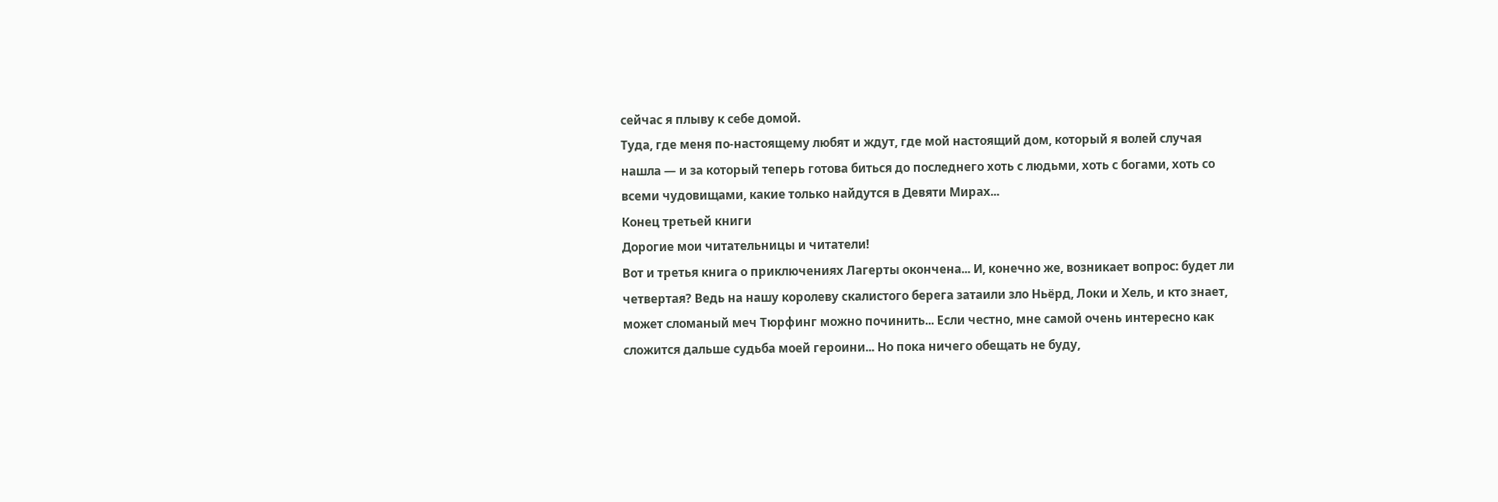сейчас я плыву к себе домой.
Туда, где меня по-настоящему любят и ждут, где мой настоящий дом, который я волей случая нашла — и за который теперь готова биться до последнего хоть с людьми, хоть с богами, хоть со всеми чудовищами, какие только найдутся в Девяти Мирах...
Конец третьей книги
Дорогие мои читательницы и читатели!
Вот и третья книга о приключениях Лагерты окончена... И, конечно же, возникает вопрос: будет ли четвертая? Ведь на нашу королеву скалистого берега затаили зло Ньёрд, Локи и Хель, и кто знает, может сломаный меч Тюрфинг можно починить... Если честно, мне самой очень интересно как сложится дальше судьба моей героини... Но пока ничего обещать не буду,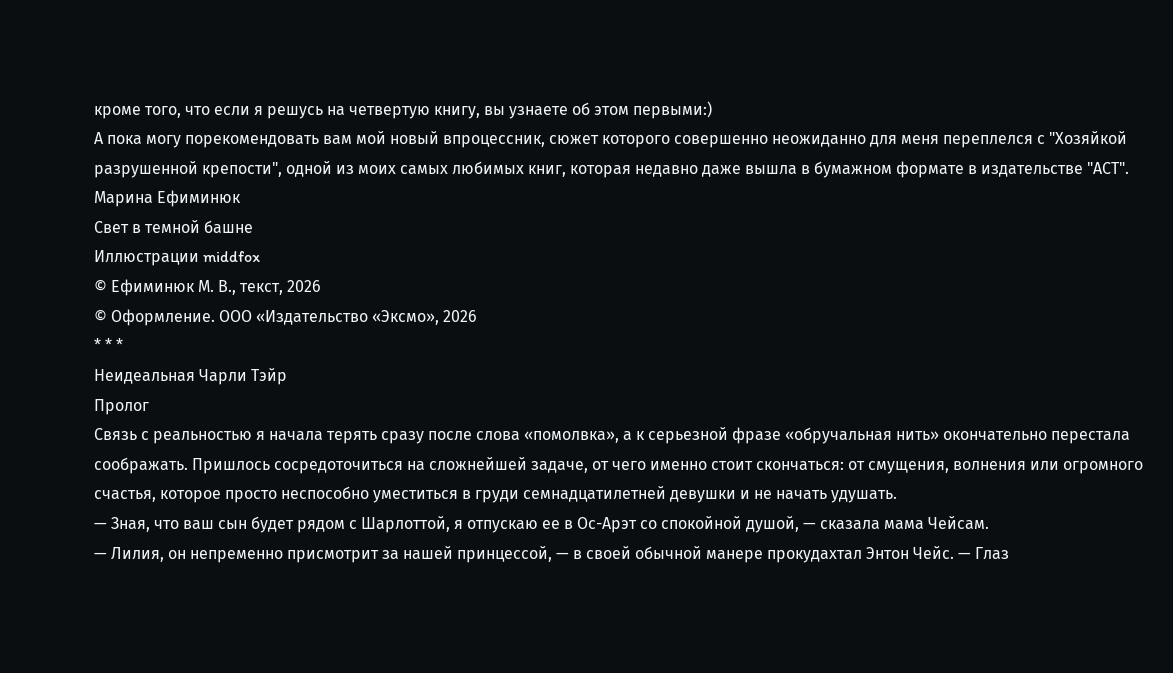кроме того, что если я решусь на четвертую книгу, вы узнаете об этом первыми:)
А пока могу порекомендовать вам мой новый впроцессник, сюжет которого совершенно неожиданно для меня переплелся с "Хозяйкой разрушенной крепости", одной из моих самых любимых книг, которая недавно даже вышла в бумажном формате в издательстве "АСТ".
Марина Ефиминюк
Свет в темной башне
Иллюстрации middfox
© Ефиминюк М. В., текст, 2026
© Оформление. ООО «Издательство «Эксмо», 2026
* * *
Неидеальная Чарли Тэйр
Пролог
Связь с реальностью я начала терять сразу после слова «помолвка», а к серьезной фразе «обручальная нить» окончательно перестала соображать. Пришлось сосредоточиться на сложнейшей задаче, от чего именно стоит скончаться: от смущения, волнения или огромного счастья, которое просто неспособно уместиться в груди семнадцатилетней девушки и не начать удушать.
— Зная, что ваш сын будет рядом с Шарлоттой, я отпускаю ее в Ос-Арэт со спокойной душой, — сказала мама Чейсам.
— Лилия, он непременно присмотрит за нашей принцессой, — в своей обычной манере прокудахтал Энтон Чейс. — Глаз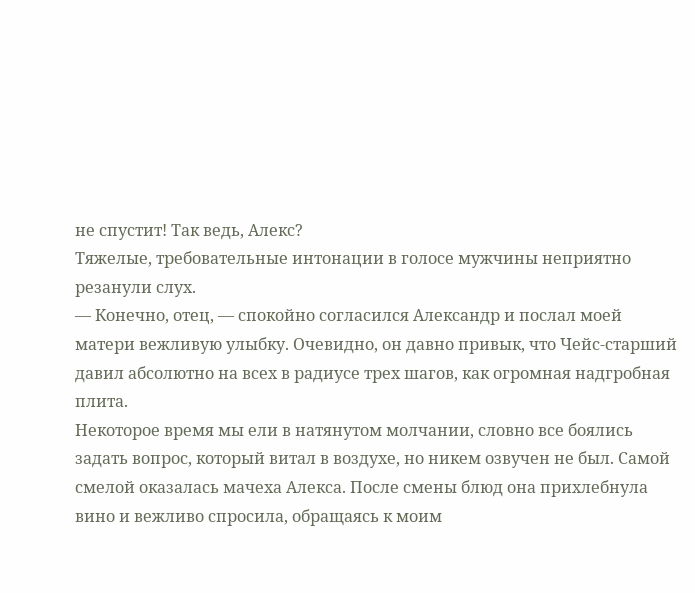не спустит! Так ведь, Алекс?
Тяжелые, требовательные интонации в голосе мужчины неприятно резанули слух.
— Конечно, отец, — спокойно согласился Александр и послал моей матери вежливую улыбку. Очевидно, он давно привык, что Чейс-старший давил абсолютно на всех в радиусе трех шагов, как огромная надгробная плита.
Некоторое время мы ели в натянутом молчании, словно все боялись задать вопрос, который витал в воздухе, но никем озвучен не был. Самой смелой оказалась мачеха Алекса. После смены блюд она прихлебнула вино и вежливо спросила, обращаясь к моим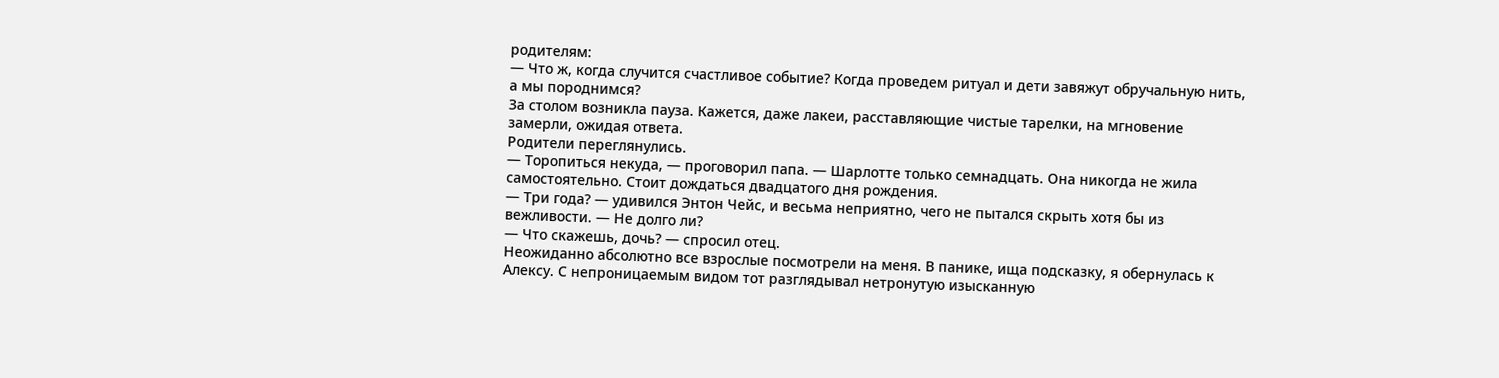родителям:
— Что ж, когда случится счастливое событие? Когда проведем ритуал и дети завяжут обручальную нить, а мы породнимся?
За столом возникла пауза. Кажется, даже лакеи, расставляющие чистые тарелки, на мгновение замерли, ожидая ответа.
Родители переглянулись.
— Торопиться некуда, — проговорил папа. — Шарлотте только семнадцать. Она никогда не жила самостоятельно. Стоит дождаться двадцатого дня рождения.
— Три года? — удивился Энтон Чейс, и весьма неприятно, чего не пытался скрыть хотя бы из вежливости. — Не долго ли?
— Что скажешь, дочь? — спросил отец.
Неожиданно абсолютно все взрослые посмотрели на меня. В панике, ища подсказку, я обернулась к Алексу. С непроницаемым видом тот разглядывал нетронутую изысканную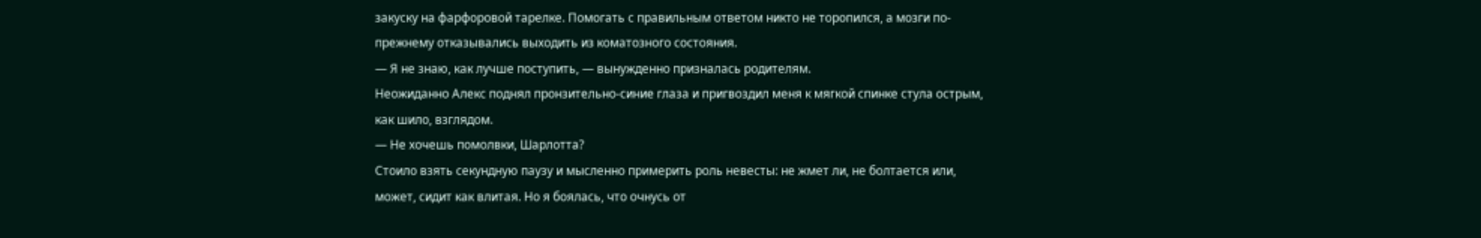закуску на фарфоровой тарелке. Помогать с правильным ответом никто не торопился, а мозги по-прежнему отказывались выходить из коматозного состояния.
— Я не знаю, как лучше поступить, — вынужденно призналась родителям.
Неожиданно Алекс поднял пронзительно-синие глаза и пригвоздил меня к мягкой спинке стула острым, как шило, взглядом.
— Не хочешь помолвки, Шарлотта?
Стоило взять секундную паузу и мысленно примерить роль невесты: не жмет ли, не болтается или, может, сидит как влитая. Но я боялась, что очнусь от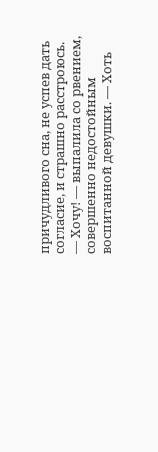причудливого сна, не успев дать согласие, и страшно расстроюсь.
— Хочу! — выпалила со рвением, совершенно недостойным воспитанной девушки. — Хоть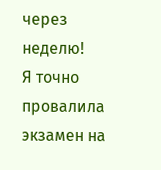через неделю!
Я точно провалила экзамен на